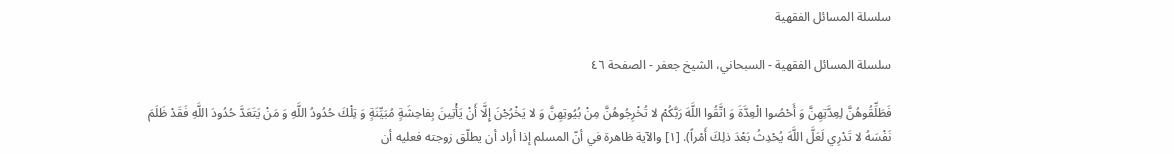سلسلة المسائل الفقهية

سلسلة المسائل الفقهية - السبحاني، الشيخ جعفر - الصفحة ٤٦

فَطَلِّقُوهُنَّ لِعِدَّتِهِنَّ وَ أَحْصُوا الْعِدَّةَ وَ اتَّقُوا اللَّهَ رَبَّكُمْ لا تُخْرِجُوهُنَّ مِنْ بُيُوتِهِنَّ وَ لا يَخْرُجْنَ إِلَّا أَنْ يَأْتِينَ بِفاحِشَةٍ مُبَيِّنَةٍ وَ تِلْكَ حُدُودُ اللَّهِ وَ مَنْ يَتَعَدَّ حُدُودَ اللَّهِ فَقَدْ ظَلَمَ نَفْسَهُ لا تَدْرِي لَعَلَّ اللَّهَ يُحْدِثُ بَعْدَ ذلِكَ أَمْراً). [١] والآية ظاهرة في أنّ المسلم إذا أراد أن يطلّق زوجته فعليه أن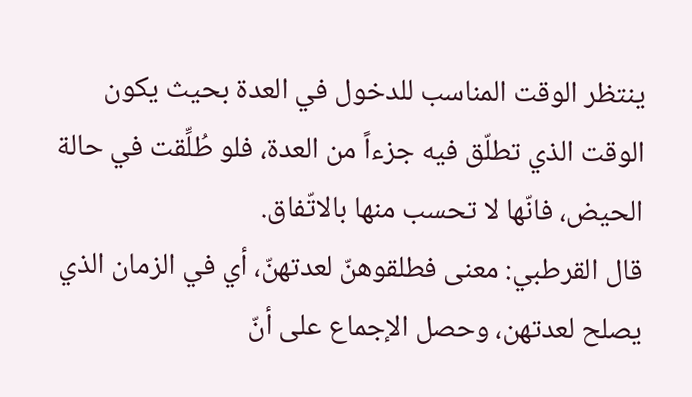ينتظر الوقت المناسب للدخول في العدة بحيث يكون الوقت الذي تطلّق فيه جزءاً من العدة، فلو طُلِّقت في حالة الحيض، فانّها لا تحسب منها بالاتّفاق.
قال القرطبي: معنى فطلقوهنّ لعدتهنّ، أي في الزمان الذي يصلح لعدتهن، وحصل الإجماع على أنّ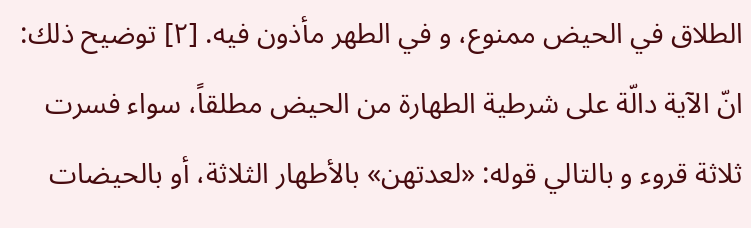الطلاق في الحيض ممنوع، و في الطهر مأذون فيه. [٢] توضيح ذلك: انّ الآية دالّة على شرطية الطهارة من الحيض مطلقاً، سواء فسرت ثلاثة قروء و بالتالي قوله: «لعدتهن» بالأطهار الثلاثة، أو بالحيضات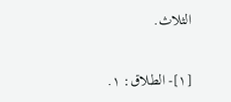الثلاث.


[١]- الطلاق: ١.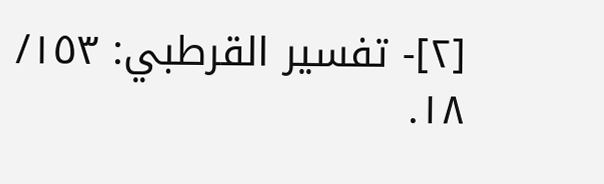[٢]- تفسير القرطبي: ١٥٣/ ١٨.